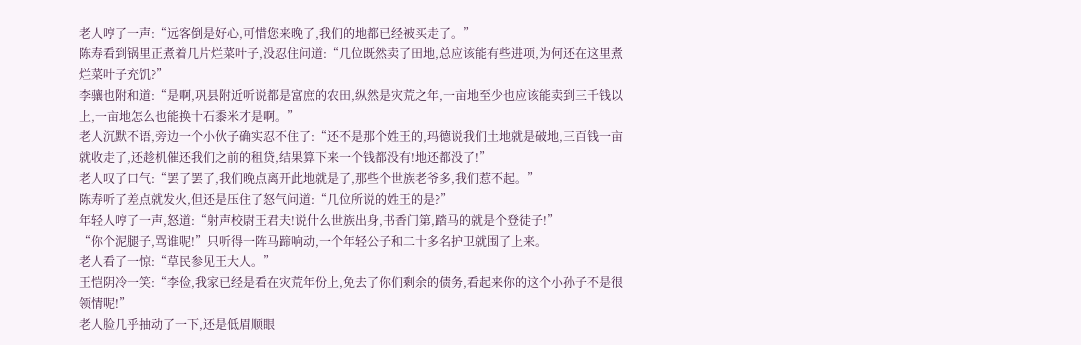老人哼了一声:“远客倒是好心,可惜您来晚了,我们的地都已经被买走了。”
陈寿看到锅里正煮着几片烂菜叶子,没忍住问道:“几位既然卖了田地,总应该能有些进项,为何还在这里煮烂菜叶子充饥?”
李骧也附和道:“是啊,巩县附近听说都是富庶的农田,纵然是灾荒之年,一亩地至少也应该能卖到三千钱以上,一亩地怎么也能换十石黍米才是啊。”
老人沉默不语,旁边一个小伙子确实忍不住了:“还不是那个姓王的,玛德说我们土地就是破地,三百钱一亩就收走了,还趁机催还我们之前的租贷,结果算下来一个钱都没有!地还都没了!”
老人叹了口气:“罢了罢了,我们晚点离开此地就是了,那些个世族老爷多,我们惹不起。”
陈寿听了差点就发火,但还是压住了怒气问道:“几位所说的姓王的是?”
年轻人哼了一声,怒道:“射声校尉王君夫!说什么世族出身,书香门第,踏马的就是个登徒子!”
“你个泥腿子,骂谁呢!”只听得一阵马蹄响动,一个年轻公子和二十多名护卫就围了上来。
老人看了一惊:“草民参见王大人。”
王恺阴冷一笑:“李俭,我家已经是看在灾荒年份上,免去了你们剩余的债务,看起来你的这个小孙子不是很领情呢!”
老人脸几乎抽动了一下,还是低眉顺眼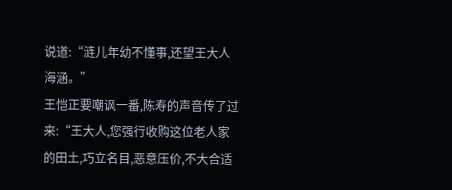说道:“涟儿年幼不懂事,还望王大人海涵。”
王恺正要嘲讽一番,陈寿的声音传了过来:“王大人,您强行收购这位老人家的田土,巧立名目,恶意压价,不大合适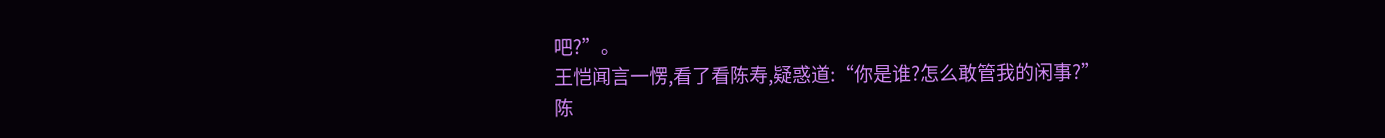吧?”。
王恺闻言一愣,看了看陈寿,疑惑道:“你是谁?怎么敢管我的闲事?”
陈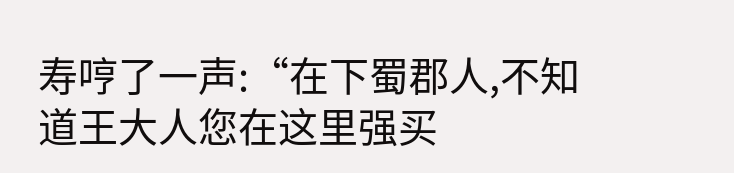寿哼了一声:“在下蜀郡人,不知道王大人您在这里强买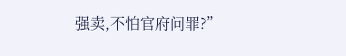强卖,不怕官府问罪?”